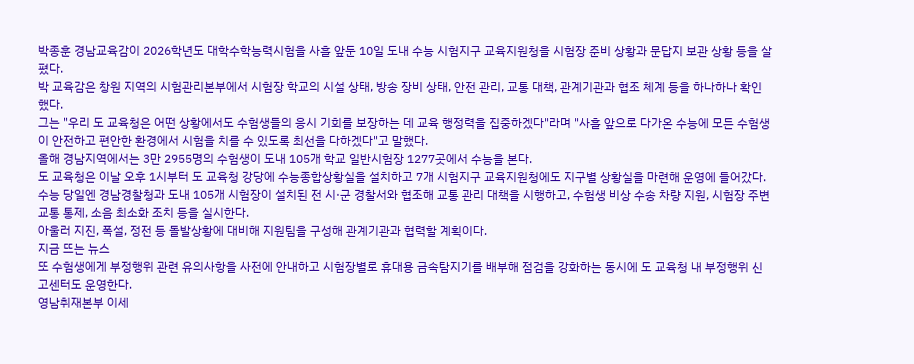박종훈 경남교육감이 2026학년도 대학수학능력시험을 사흘 앞둔 10일 도내 수능 시험지구 교육지원청을 시험장 준비 상황과 문답지 보관 상황 등을 살폈다.
박 교육감은 창원 지역의 시험관리본부에서 시험장 학교의 시설 상태, 방송 장비 상태, 안전 관리, 교통 대책, 관계기관과 협조 체계 등을 하나하나 확인했다.
그는 "우리 도 교육청은 어떤 상황에서도 수험생들의 응시 기회를 보장하는 데 교육 행정력을 집중하겠다"라며 "사흘 앞으로 다가온 수능에 모든 수험생이 안전하고 편안한 환경에서 시험을 치를 수 있도록 최선을 다하겠다"고 말했다.
올해 경남지역에서는 3만 2955명의 수험생이 도내 105개 학교 일반시험장 1277곳에서 수능을 본다.
도 교육청은 이날 오후 1시부터 도 교육청 강당에 수능종합상황실을 설치하고 7개 시험지구 교육지원청에도 지구별 상황실을 마련해 운영에 들어갔다.
수능 당일엔 경남경찰청과 도내 105개 시험장이 설치된 전 시·군 경찰서와 협조해 교통 관리 대책을 시행하고, 수험생 비상 수송 차량 지원, 시험장 주변 교통 통제, 소음 최소화 조치 등을 실시한다.
아울러 지진, 폭설, 정전 등 돌발상황에 대비해 지원팀을 구성해 관계기관과 협력할 계획이다.
지금 뜨는 뉴스
또 수험생에게 부정행위 관련 유의사항을 사전에 안내하고 시험장별로 휴대용 금속탐지기를 배부해 점검을 강화하는 동시에 도 교육청 내 부정행위 신고센터도 운영한다.
영남취재본부 이세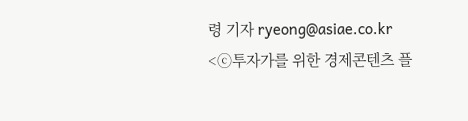령 기자 ryeong@asiae.co.kr
<ⓒ투자가를 위한 경제콘텐츠 플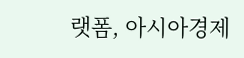랫폼, 아시아경제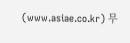(www.asiae.co.kr) 무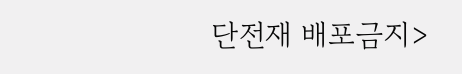단전재 배포금지>